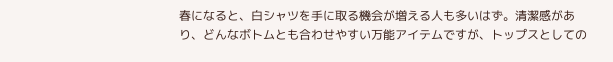春になると、白シャツを手に取る機会が増える人も多いはず。清潔感があり、どんなボトムとも合わせやすい万能アイテムですが、トップスとしての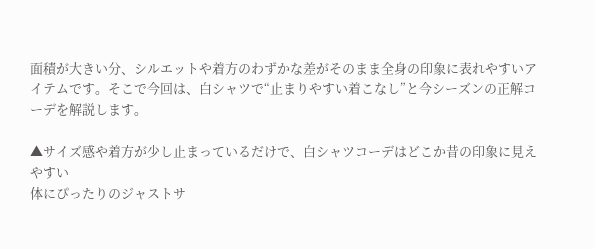面積が大きい分、シルエットや着方のわずかな差がそのまま全身の印象に表れやすいアイテムです。そこで今回は、白シャツで“止まりやすい着こなし”と今シーズンの正解コーデを解説します。

▲サイズ感や着方が少し止まっているだけで、白シャツコーデはどこか昔の印象に見えやすい
体にぴったりのジャストサ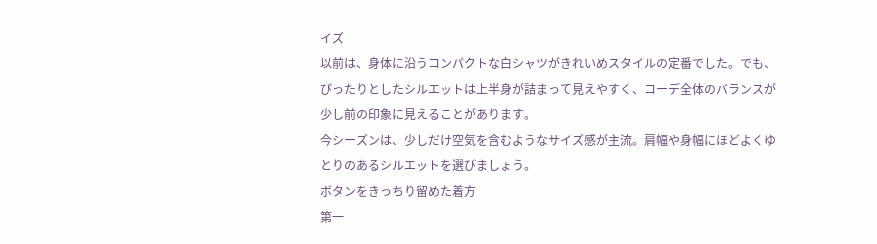イズ
以前は、身体に沿うコンパクトな白シャツがきれいめスタイルの定番でした。でも、ぴったりとしたシルエットは上半身が詰まって見えやすく、コーデ全体のバランスが少し前の印象に見えることがあります。
今シーズンは、少しだけ空気を含むようなサイズ感が主流。肩幅や身幅にほどよくゆとりのあるシルエットを選びましょう。
ボタンをきっちり留めた着方
第一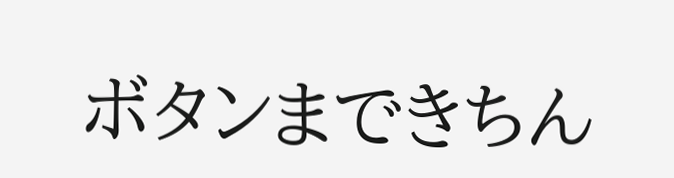ボタンまできちん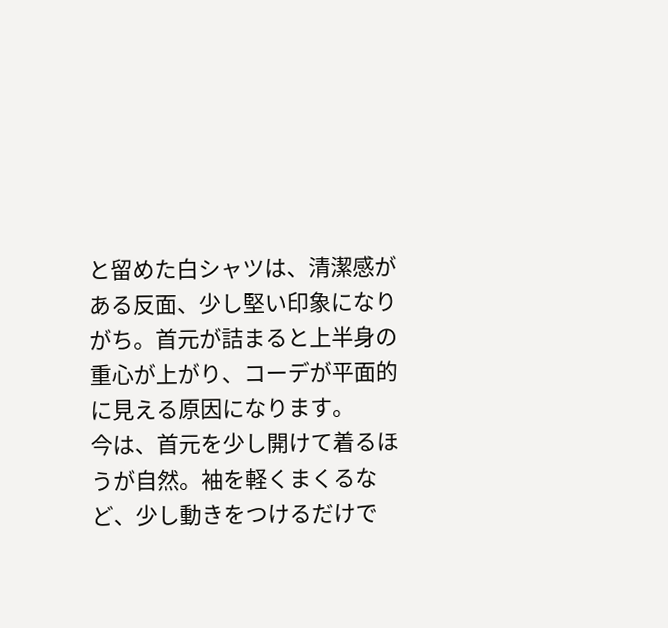と留めた白シャツは、清潔感がある反面、少し堅い印象になりがち。首元が詰まると上半身の重心が上がり、コーデが平面的に見える原因になります。
今は、首元を少し開けて着るほうが自然。袖を軽くまくるなど、少し動きをつけるだけで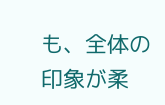も、全体の印象が柔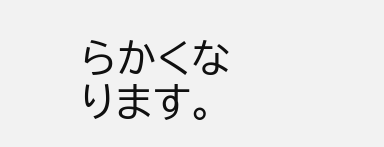らかくなります。